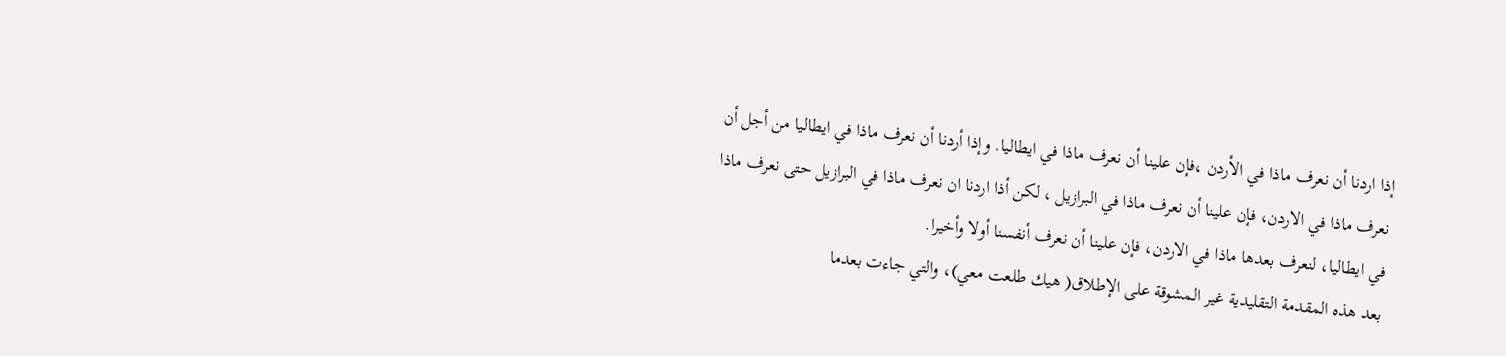إذا اردنا أن نعرف ماذا في الأردن ،فإن علينا أن نعرف ماذا في ايطاليا. وإذا أردنا أن نعرف ماذا في ايطاليا من أجل أن نعرف ماذا في الاردن، فإن علينا أن نعرف ماذا في البرازيل ، لكن أذا اردنا ان نعرف ماذا في البرازيل حتى نعرف ماذا في ايطاليا، لنعرف بعدها ماذا في الاردن، فإن علينا أن نعرف أنفسنا أولا وأخيرا.
بعد هذه المقدمة التقليدية غير المشوقة على الإطلاق( هيك طلعت معي)، والتي جاءت بعدما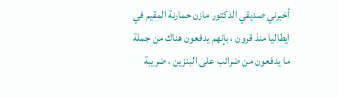أخبرني صديقي الدكتور مازن حمارنة المقيم في ايطاليا منذ قرون ، بإنهم يدفعون هناك من جملة ما يدفعون من ضرائب على البنزين ، ضريبة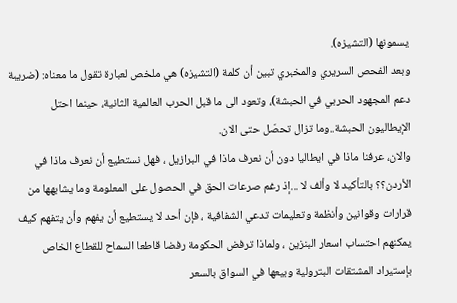يسمونها (التشيزه).
وبعد الفحص السريري والمخبري تبين أن كلمة (التشيزه) هي ملخص لعبارة تقول ما معناه: (ضريبة دعم المجهود الحربي في الحبشة)، وتعود الى ما قبل الحرب العالمية الثانية، حينما احتل الإيطاليون الحبشة..وما تزال تحصّل حتى الان.
والان، عرفنا ماذا في ايطاليا دون أن نعرف ماذا في البرازيل ، فهل نستطيع أن نعرف ماذا في الأردن؟؟ بالتأكيد لا وألف لا ...إذ رغم صرعات الحق في الحصول على المعلومة وما يشابهها من قرارات وقوانين وأنظمة وتعليمات تدعي الشفافية ، فإن أحد لا يستطيع أن يفهم وأن يتفهم كيف يمكنهم احتساب اسعار البنزين ، ولماذا ترفض الحكومة رفضا قاطعا السماح للقطاع الخاص بإستيراد المشتقات البترولية وبيعها في السواق بالسعر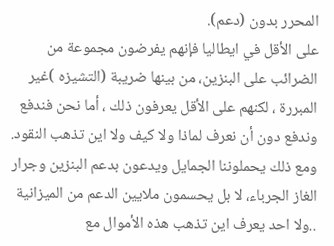المحرر بدون (دعم).
على الأقل في ايطاليا فإنهم يفرضون مجموعة من الضرائب على البنزين، من بينها ضريبة (التشيزه )غير المبررة ، لكنهم على الأقل يعرفون ذلك ، أما نحن فندفع وندفع دون أن نعرف لماذا ولا كيف ولا اين تذهب النقود. ومع ذلك يحملوننا الجمايل ويدعون بدعم البنزين وجرار الغاز الجرباء، لا بل يحسمون ملايين الدعم من الميزانية ..ولا احد يعرف اين تذهب هذه الأموال مع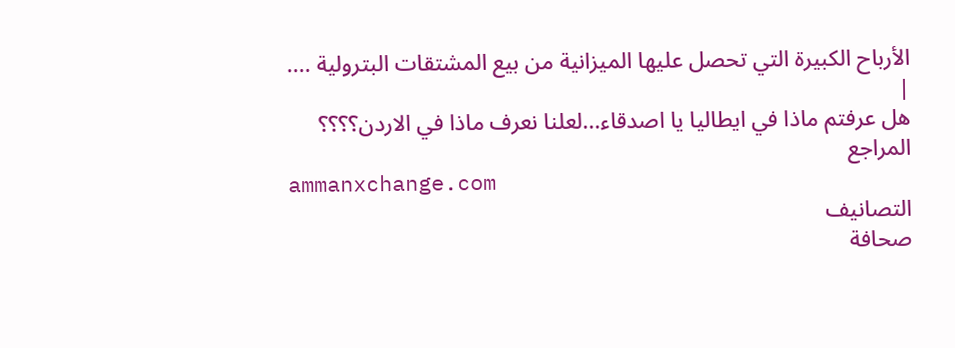الأرباح الكبيرة التي تحصل عليها الميزانية من بيع المشتقات البترولية ....
|
هل عرفتم ماذا في ايطاليا يا اصدقاء...لعلنا نعرف ماذا في الاردن؟؟؟؟
المراجع
ammanxchange.com
التصانيف
صحافة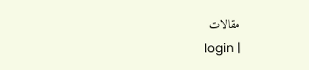مقالات
login |